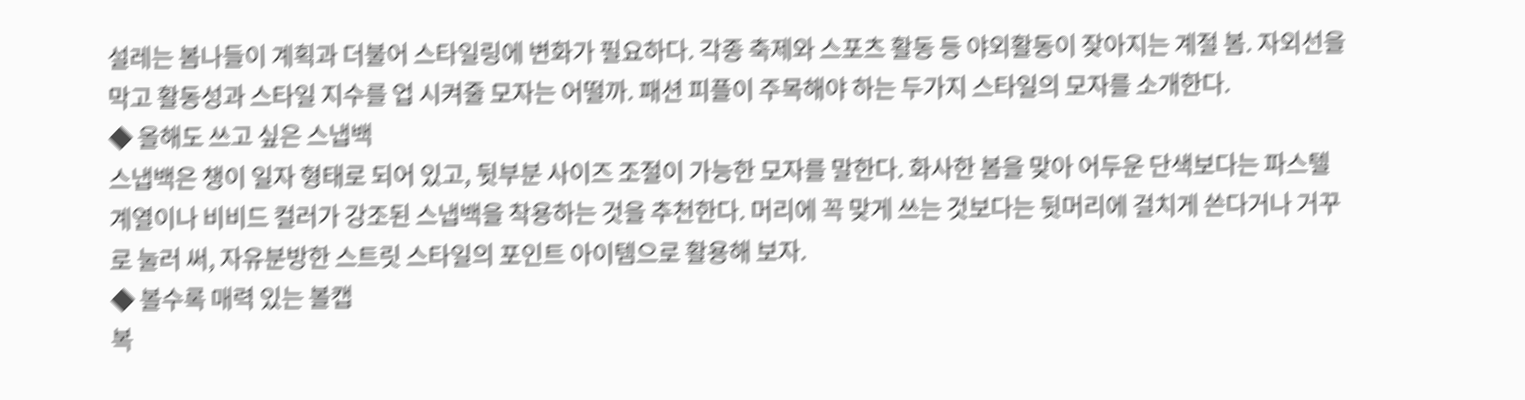설레는 봄나들이 계획과 더불어 스타일링에 변화가 필요하다. 각종 축제와 스포츠 활동 등 야외활동이 잦아지는 계절 봄. 자외선을 막고 활동성과 스타일 지수를 업 시켜줄 모자는 어떨까. 패션 피플이 주목해야 하는 두가지 스타일의 모자를 소개한다.
◆ 올해도 쓰고 싶은 스냅백
스냅백은 챙이 일자 형태로 되어 있고, 뒷부분 사이즈 조절이 가능한 모자를 말한다. 화사한 봄을 맞아 어두운 단색보다는 파스텔 계열이나 비비드 컬러가 강조된 스냅백을 착용하는 것을 추천한다. 머리에 꼭 맞게 쓰는 것보다는 뒷머리에 걸치게 쓴다거나 거꾸로 눌러 써, 자유분방한 스트릿 스타일의 포인트 아이템으로 활용해 보자.
◆ 볼수록 매력 있는 볼캡
복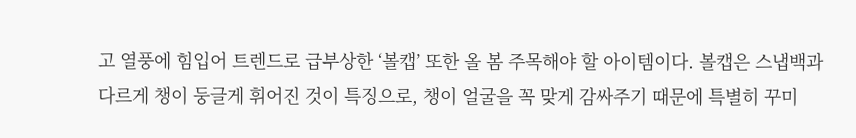고 열풍에 힘입어 트렌드로 급부상한 ‘볼캡’ 또한 올 봄 주목해야 할 아이템이다. 볼캡은 스냅백과 다르게 챙이 둥글게 휘어진 것이 특징으로, 챙이 얼굴을 꼭 맞게 감싸주기 때문에 특별히 꾸미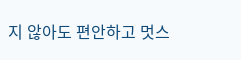지 않아도 편안하고 멋스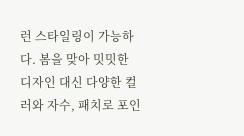런 스타일링이 가능하다. 봄을 맞아 밋밋한 디자인 대신 다양한 컬러와 자수, 패치로 포인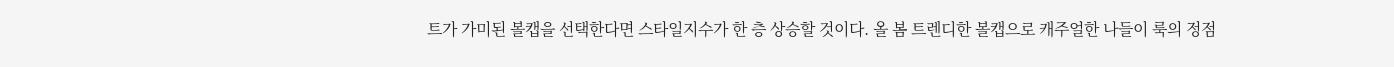트가 가미된 볼캡을 선택한다면 스타일지수가 한 층 상승할 것이다. 올 봄 트렌디한 볼캡으로 캐주얼한 나들이 룩의 정점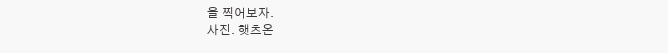을 찍어보자.
사진. 햇츠온